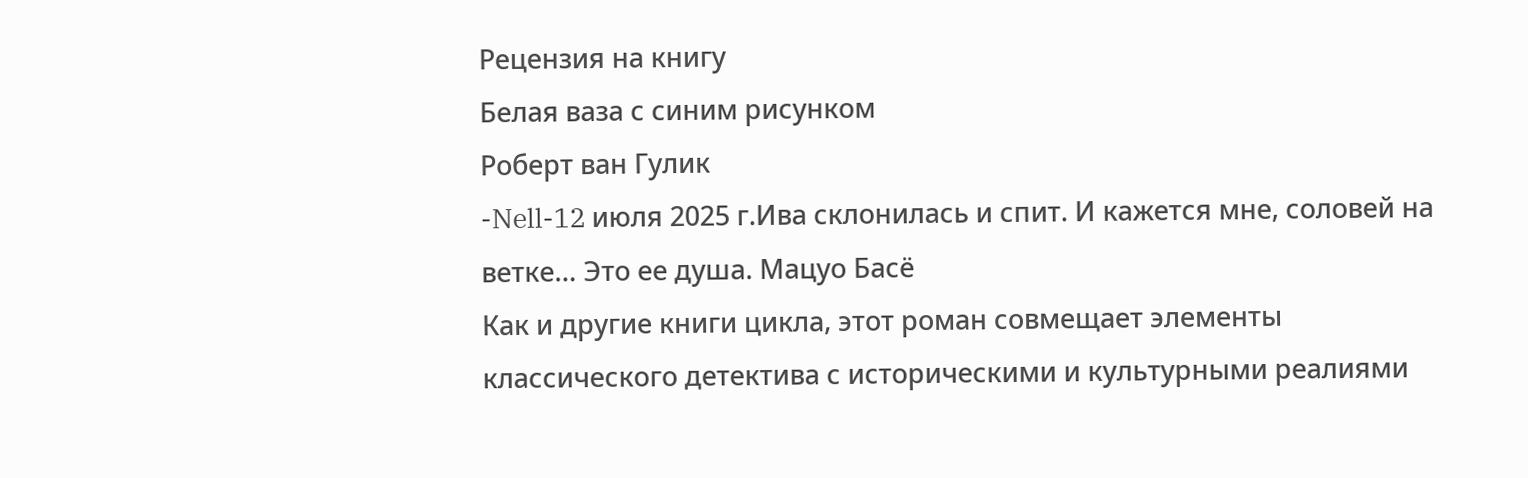Рецензия на книгу
Белая ваза с синим рисунком
Роберт ван Гулик
-Nell-12 июля 2025 г.Ива склонилась и спит. И кажется мне, соловей на ветке… Это ее душа. Мацуо Басё
Как и другие книги цикла, этот роман совмещает элементы классического детектива с историческими и культурными реалиями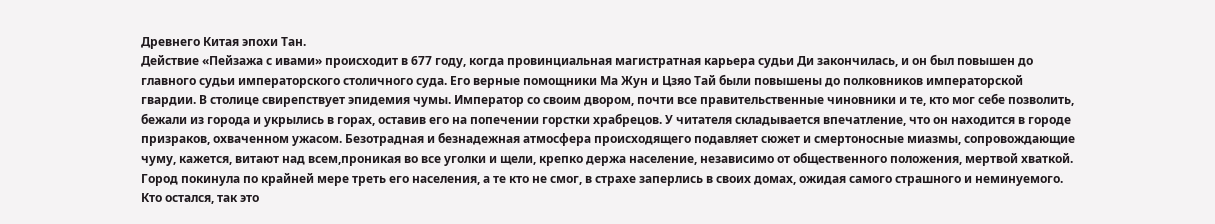Древнего Китая эпохи Тан.
Действие «Пейзажа с ивами» происходит в 677 году, когда провинциальная магистратная карьера судьи Ди закончилась, и он был повышен до главного судьи императорского столичного суда. Его верные помощники Ма Жун и Цзяо Тай были повышены до полковников императорской гвардии. В столице свирепствует эпидемия чумы. Император со своим двором, почти все правительственные чиновники и те, кто мог себе позволить, бежали из города и укрылись в горах, оставив его на попечении горстки храбрецов. У читателя складывается впечатление, что он находится в городе призраков, охваченном ужасом. Безотрадная и безнадежная атмосфера происходящего подавляет сюжет и смертоносные миазмы, сопровождающие чуму, кажется, витают над всем,проникая во все уголки и щели, крепко держа население, независимо от общественного положения, мертвой хваткой. Город покинула по крайней мере треть его населения, а те кто не смог, в страхе заперлись в своих домах, ожидая самого страшного и неминуемого.
Кто остался, так это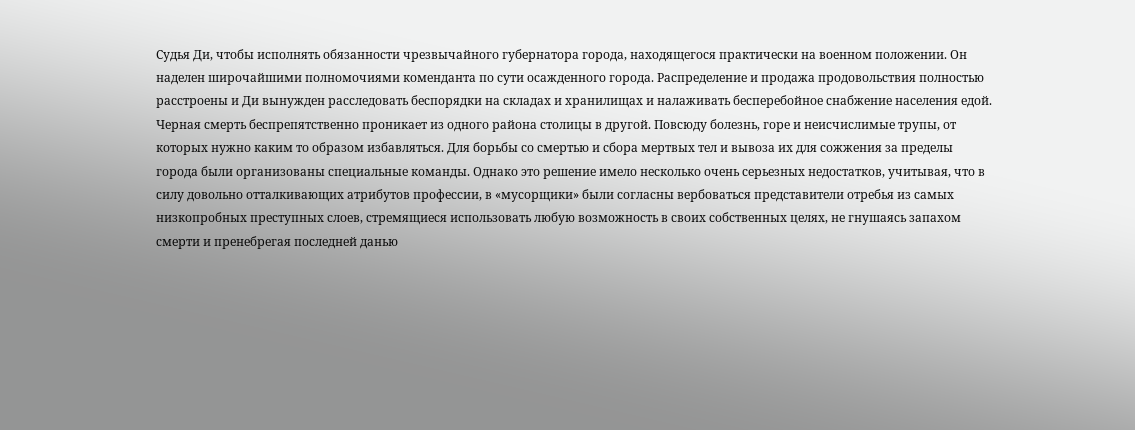Судья Ди, чтобы исполнять обязанности чрезвычайного губернатора города, находящегося практически на военном положении. Он наделен широчайшими полномочиями коменданта по сути осажденного города. Распределение и продажа продовольствия полностью расстроены и Ди вынужден расследовать беспорядки на складах и хранилищах и налаживать бесперебойное снабжение населения едой.
Черная смерть беспрепятственно проникает из одного района столицы в другой. Повсюду болезнь, горе и неисчислимые трупы, от которых нужно каким то образом избавляться. Для борьбы со смертью и сбора мертвых тел и вывоза их для сожжения за пределы города были организованы специальные команды. Однако это решение имело несколько очень серьезных недостатков, учитывая, что в силу довольно отталкивающих атрибутов профессии, в «мусорщики» были согласны вербоваться представители отребья из самых низкопробных преступных слоев, стремящиеся использовать любую возможность в своих собственных целях, не гнушаясь запахом смерти и пренебрегая последней данью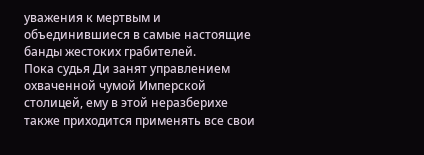уважения к мертвым и объединившиеся в самые настоящие банды жестоких грабителей.
Пока судья Ди занят управлением охваченной чумой Имперской столицей, ему в этой неразберихе также приходится применять все свои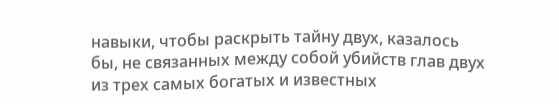навыки, чтобы раскрыть тайну двух, казалось бы, не связанных между собой убийств глав двух из трех самых богатых и известных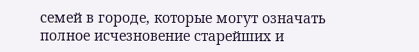семей в городе, которые могут означать полное исчезновение старейших и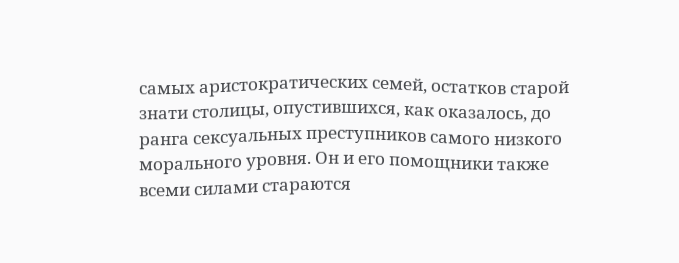самых аристократических семей, остатков старой знати столицы, опустившихся, как оказалось, до ранга сексуальных преступников самого низкого морального уровня. Он и его помощники также всеми силами стараются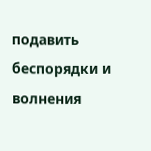подавить беспорядки и волнения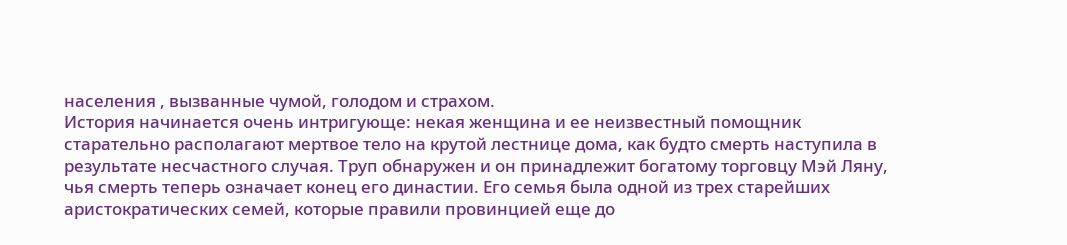населения , вызванные чумой, голодом и страхом.
История начинается очень интригующе: некая женщина и ее неизвестный помощник старательно располагают мертвое тело на крутой лестнице дома, как будто смерть наступила в результате несчастного случая. Труп обнаружен и он принадлежит богатому торговцу Мэй Ляну, чья смерть теперь означает конец его династии. Его семья была одной из трех старейших аристократических семей, которые правили провинцией еще до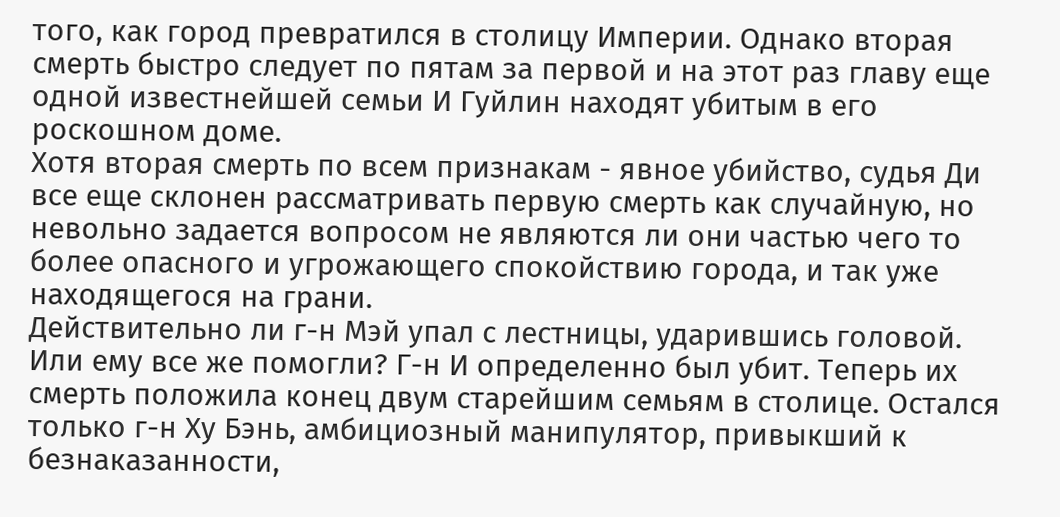того, как город превратился в столицу Империи. Однако вторая смерть быстро следует по пятам за первой и на этот раз главу еще одной известнейшей семьи И Гуйлин находят убитым в его роскошном доме.
Хотя вторая смерть по всем признакам - явное убийство, судья Ди все еще склонен рассматривать первую смерть как случайную, но невольно задается вопросом не являются ли они частью чего то более опасного и угрожающего спокойствию города, и так уже находящегося на грани.
Действительно ли г-н Мэй упал с лестницы, ударившись головой. Или ему все же помогли? Г-н И определенно был убит. Теперь их смерть положила конец двум старейшим семьям в столице. Остался только г-н Ху Бэнь, амбициозный манипулятор, привыкший к безнаказанности,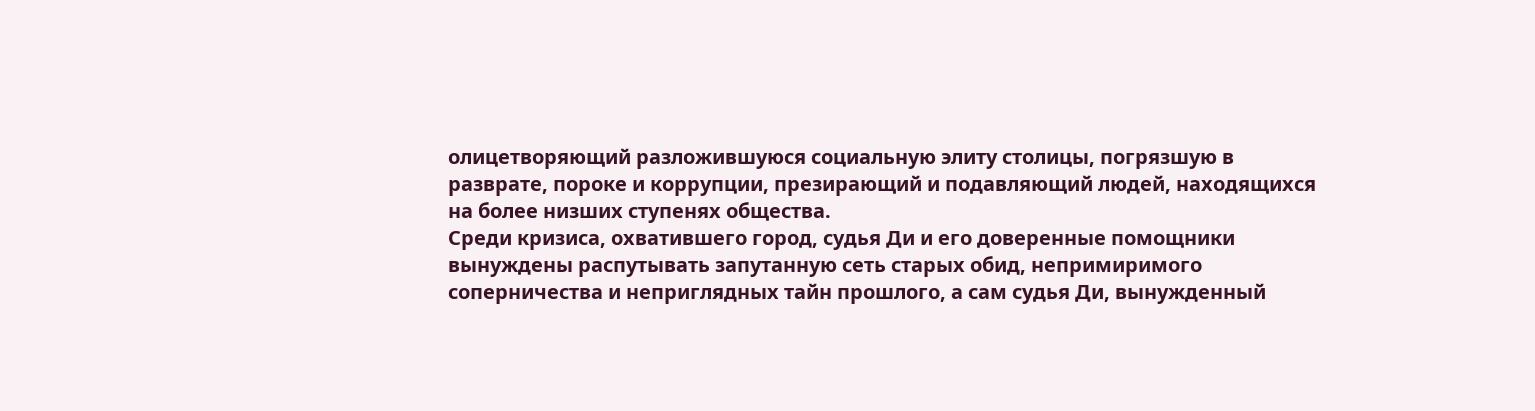олицетворяющий разложившуюся социальную элиту столицы, погрязшую в разврате, пороке и коррупции, презирающий и подавляющий людей, находящихся на более низших ступенях общества.
Среди кризиса, охватившего город, судья Ди и его доверенные помощники вынуждены распутывать запутанную сеть старых обид, непримиримого соперничества и неприглядных тайн прошлого, а сам судья Ди, вынужденный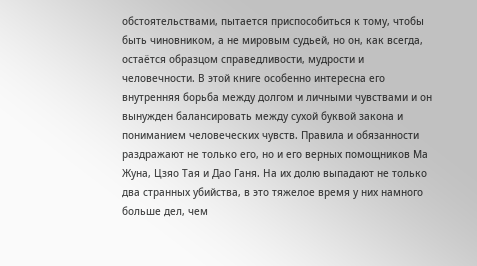обстоятельствами, пытается приспособиться к тому, чтобы быть чиновником, а не мировым судьей, но он, как всегда, остаётся образцом справедливости, мудрости и человечности. В этой книге особенно интересна его внутренняя борьба между долгом и личными чувствами и он вынужден балансировать между сухой буквой закона и пониманием человеческих чувств. Правила и обязанности раздражают не только его, но и его верных помощников Ма Жуна, Цзяо Тая и Дао Ганя. На их долю выпадают не только два странных убийства, в это тяжелое время у них намного больше дел, чем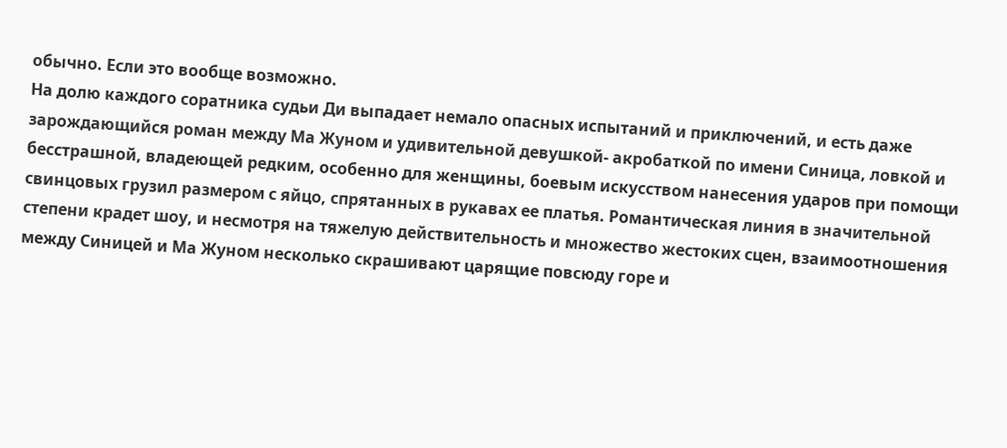обычно. Если это вообще возможно.
На долю каждого соратника судьи Ди выпадает немало опасных испытаний и приключений, и есть даже зарождающийся роман между Ма Жуном и удивительной девушкой- акробаткой по имени Синица, ловкой и бесстрашной, владеющей редким, особенно для женщины, боевым искусством нанесения ударов при помощи свинцовых грузил размером с яйцо, спрятанных в рукавах ее платья. Романтическая линия в значительной степени крадет шоу, и несмотря на тяжелую действительность и множество жестоких сцен, взаимоотношения между Синицей и Ма Жуном несколько скрашивают царящие повсюду горе и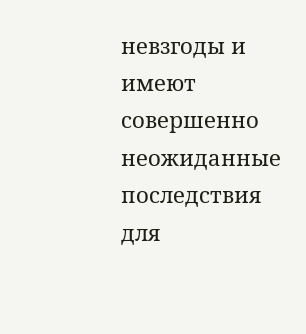невзгоды и имеют совершенно неожиданные последствия для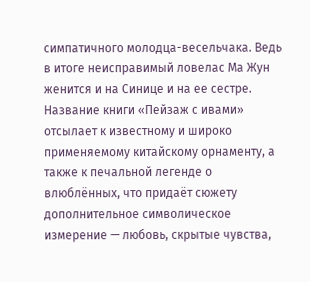симпатичного молодца-весельчака. Ведь в итоге неисправимый ловелас Ма Жун женится и на Синице и на ее сестре.
Название книги «Пейзаж с ивами» отсылает к известному и широко применяемому китайскому орнаменту, а также к печальной легенде о влюблённых, что придаёт сюжету дополнительное символическое измерение — любовь, скрытые чувства,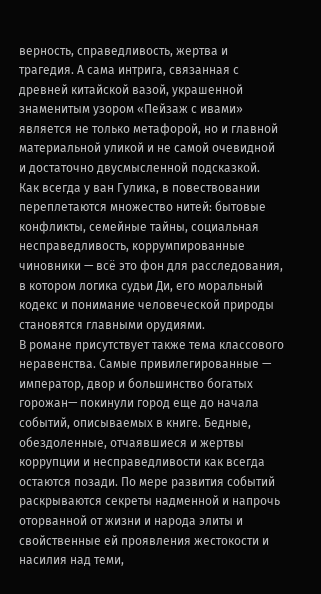верность, справедливость, жертва и трагедия. А сама интрига, связанная с древней китайской вазой, украшенной знаменитым узором «Пейзаж с ивами» является не только метафорой, но и главной материальной уликой и не самой очевидной и достаточно двусмысленной подсказкой.
Как всегда у ван Гулика, в повествовании переплетаются множество нитей: бытовые конфликты, семейные тайны, социальная несправедливость, коррумпированные чиновники — всё это фон для расследования, в котором логика судьи Ди, его моральный кодекс и понимание человеческой природы становятся главными орудиями.
В романе присутствует также тема классового неравенства. Самые привилегированные — император, двор и большинство богатых горожан— покинули город еще до начала событий, описываемых в книге. Бедные, обездоленные, отчаявшиеся и жертвы коррупции и несправедливости как всегда остаются позади. По мере развития событий раскрываются секреты надменной и напрочь оторванной от жизни и народа элиты и свойственные ей проявления жестокости и насилия над теми,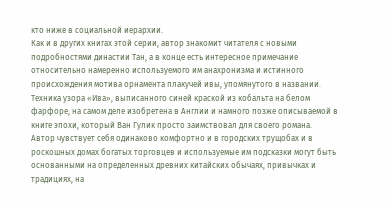кто ниже в социальной иерархии.
Как и в других книгах этой серии, автор знакомит читателя с новыми подробностями династии Тан, а в конце есть интересное примечание относительно намеренно используемого им анахронизма и истинного происхождения мотива орнамента плакучей ивы, упомянутого в названии. Техника узора «Ива», выписанного синей краской из кобальта на белом фарфоре, на самом деле изобретена в Англии и намного позже описываемой в книге эпохи, который Ван Гулик просто заимствовал для своего романа.
Автор чувствует себя одинаково комфортно и в городских трущобах и в роскошных домах богатых торговцев и используемые им подсказки могут быть основанными на определенных древних китайских обычаях, привычках и традициях, на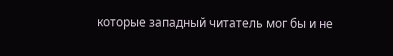которые западный читатель мог бы и не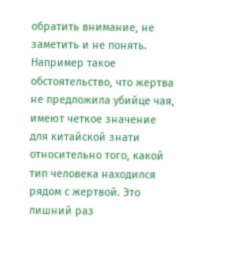обратить внимание, не заметить и не понять. Например такое обстоятельство, что жертва не предложила убийце чая, имеют четкое значение для китайской знати относительно того, какой тип человека находился рядом с жертвой. Это лишний раз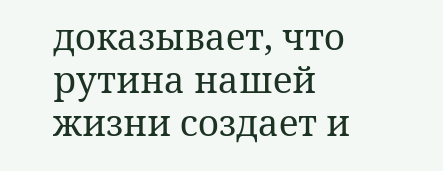доказывает, что рутина нашей жизни создает и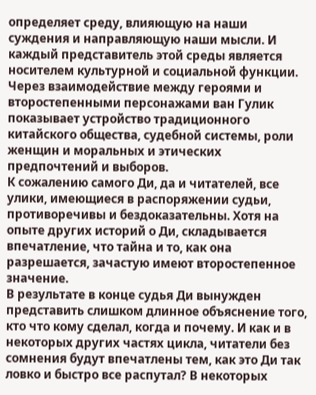определяет среду, влияющую на наши суждения и направляющую наши мысли. И каждый представитель этой среды является носителем культурной и социальной функции. Через взаимодействие между героями и второстепенными персонажами ван Гулик показывает устройство традиционного китайского общества, судебной системы, роли женщин и моральных и этических предпочтений и выборов.
К сожалению самого Ди, да и читателей, все улики, имеющиеся в распоряжении судьи, противоречивы и бездоказательны. Хотя на опыте других историй о Ди, складывается впечатление, что тайна и то, как она разрешается, зачастую имеют второстепенное значение.
В результате в конце судья Ди вынужден представить слишком длинное объяснение того, кто что кому сделал, когда и почему. И как и в некоторых других частях цикла, читатели без сомнения будут впечатлены тем, как это Ди так ловко и быстро все распутал? В некоторых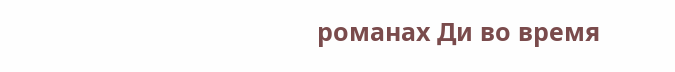романах Ди во время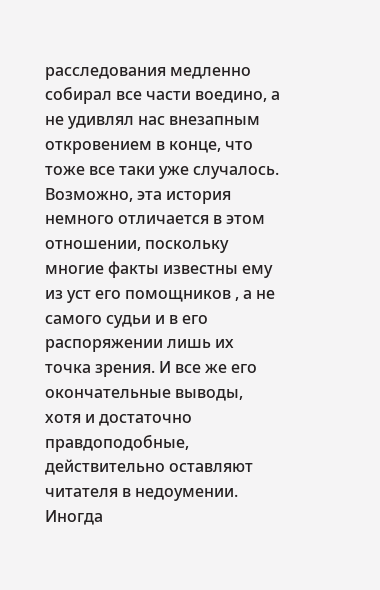расследования медленно собирал все части воедино, а не удивлял нас внезапным откровением в конце, что тоже все таки уже случалось. Возможно, эта история немного отличается в этом отношении, поскольку многие факты известны ему из уст его помощников , а не самого судьи и в его распоряжении лишь их точка зрения. И все же его окончательные выводы, хотя и достаточно правдоподобные, действительно оставляют читателя в недоумении. Иногда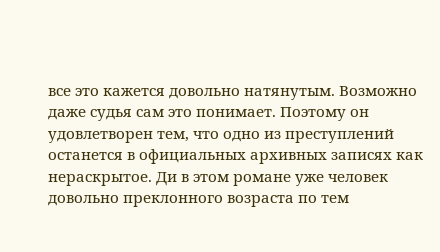все это кажется довольно натянутым. Возможно даже судья сам это понимает. Поэтому он удовлетворен тем, что одно из преступлений останется в официальных архивных записях как нераскрытое. Ди в этом романе уже человек довольно преклонного возраста по тем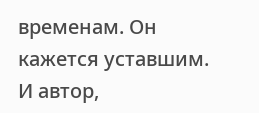временам. Он кажется уставшим. И автор,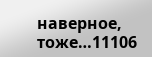наверное, тоже…11106